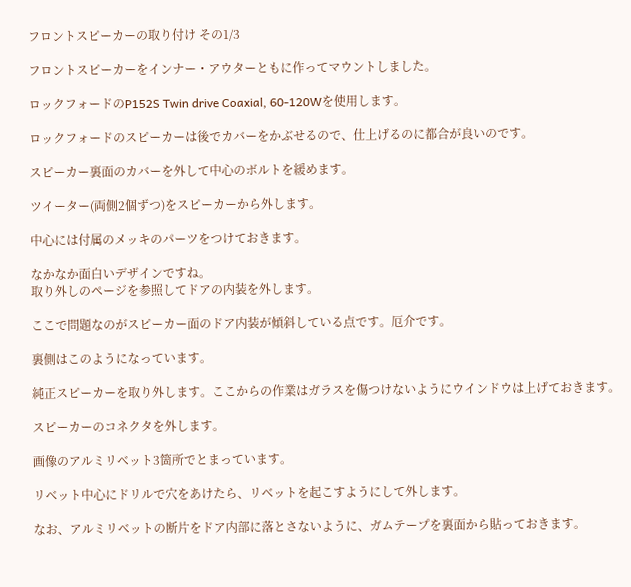フロントスピーカーの取り付け その1/3

フロントスピーカーをインナー・アウターともに作ってマウントしました。

ロックフォードのP152S Twin drive Coaxial, 60-120Wを使用します。

ロックフォードのスピーカーは後でカバーをかぶせるので、仕上げるのに都合が良いのです。

スピーカー裏面のカバーを外して中心のボルトを緩めます。

ツイーター(両側2個ずつ)をスピーカーから外します。

中心には付属のメッキのパーツをつけておきます。

なかなか面白いデザインですね。
取り外しのページを参照してドアの内装を外します。

ここで問題なのがスピーカー面のドア内装が傾斜している点です。厄介です。

裏側はこのようになっています。

純正スピーカーを取り外します。ここからの作業はガラスを傷つけないようにウインドウは上げておきます。

スピーカーのコネクタを外します。

画像のアルミリベット3箇所でとまっています。

リベット中心にドリルで穴をあけたら、リベットを起こすようにして外します。

なお、アルミリベットの断片をドア内部に落とさないように、ガムテープを裏面から貼っておきます。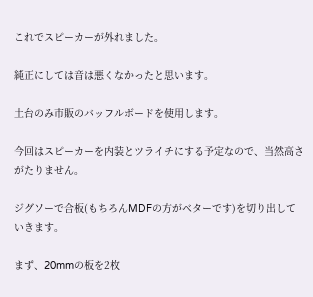これでスピーカーが外れました。

純正にしては音は悪くなかったと思います。

土台のみ市販のバッフルボードを使用します。

今回はスピーカーを内装とツライチにする予定なので、当然高さがたりません。

ジグソーで合板(もちろんMDFの方がベターです)を切り出していきます。

まず、20mmの板を2枚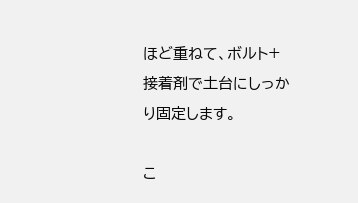ほど重ねて、ボルト+接着剤で土台にしっかり固定します。

こ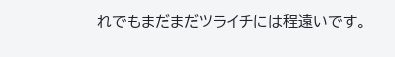れでもまだまだツライチには程遠いです。